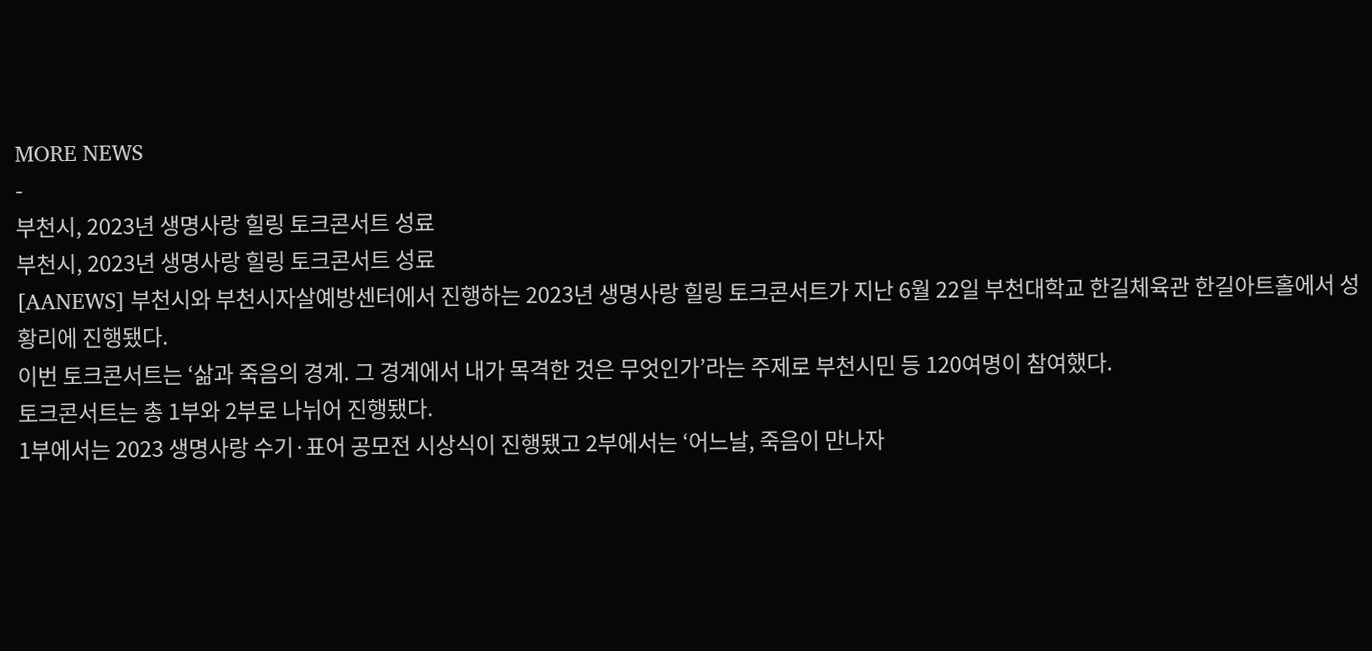MORE NEWS
-
부천시, 2023년 생명사랑 힐링 토크콘서트 성료
부천시, 2023년 생명사랑 힐링 토크콘서트 성료
[AANEWS] 부천시와 부천시자살예방센터에서 진행하는 2023년 생명사랑 힐링 토크콘서트가 지난 6월 22일 부천대학교 한길체육관 한길아트홀에서 성황리에 진행됐다.
이번 토크콘서트는 ‘삶과 죽음의 경계. 그 경계에서 내가 목격한 것은 무엇인가’라는 주제로 부천시민 등 120여명이 참여했다.
토크콘서트는 총 1부와 2부로 나뉘어 진행됐다.
1부에서는 2023 생명사랑 수기·표어 공모전 시상식이 진행됐고 2부에서는 ‘어느날, 죽음이 만나자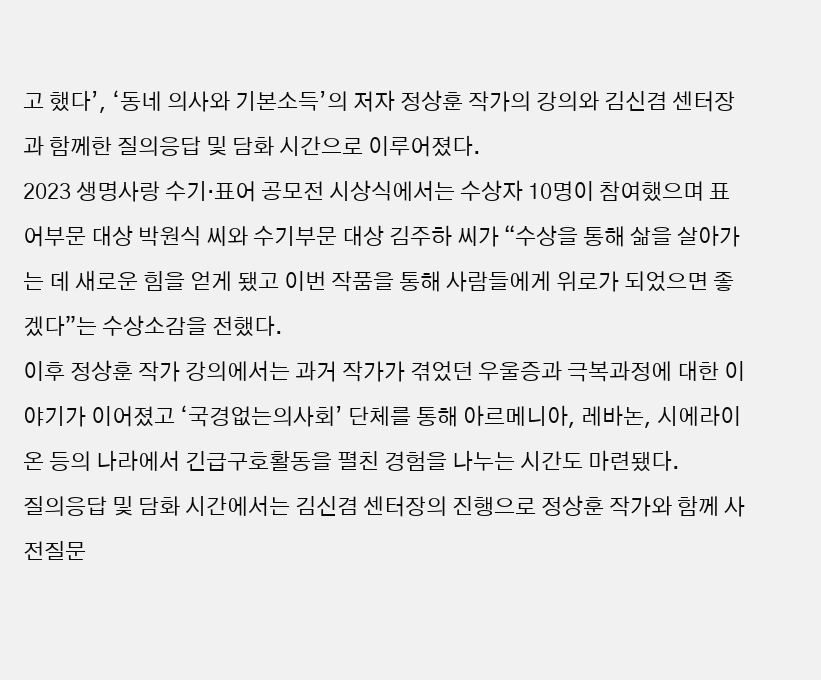고 했다’, ‘동네 의사와 기본소득’의 저자 정상훈 작가의 강의와 김신겸 센터장과 함께한 질의응답 및 담화 시간으로 이루어졌다.
2023 생명사랑 수기·표어 공모전 시상식에서는 수상자 10명이 참여했으며 표어부문 대상 박원식 씨와 수기부문 대상 김주하 씨가 “수상을 통해 삶을 살아가는 데 새로운 힘을 얻게 됐고 이번 작품을 통해 사람들에게 위로가 되었으면 좋겠다”는 수상소감을 전했다.
이후 정상훈 작가 강의에서는 과거 작가가 겪었던 우울증과 극복과정에 대한 이야기가 이어졌고 ‘국경없는의사회’ 단체를 통해 아르메니아, 레바논, 시에라이온 등의 나라에서 긴급구호활동을 펼친 경험을 나누는 시간도 마련됐다.
질의응답 및 담화 시간에서는 김신겸 센터장의 진행으로 정상훈 작가와 함께 사전질문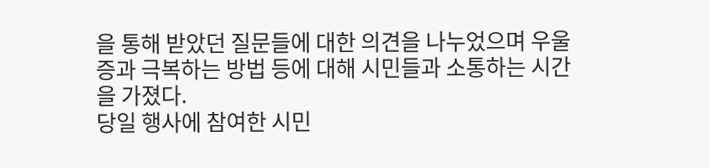을 통해 받았던 질문들에 대한 의견을 나누었으며 우울증과 극복하는 방법 등에 대해 시민들과 소통하는 시간을 가졌다.
당일 행사에 참여한 시민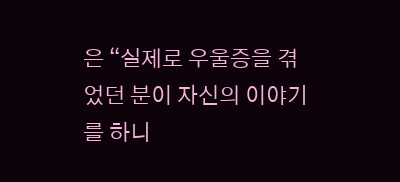은 “실제로 우울증을 겪었던 분이 자신의 이야기를 하니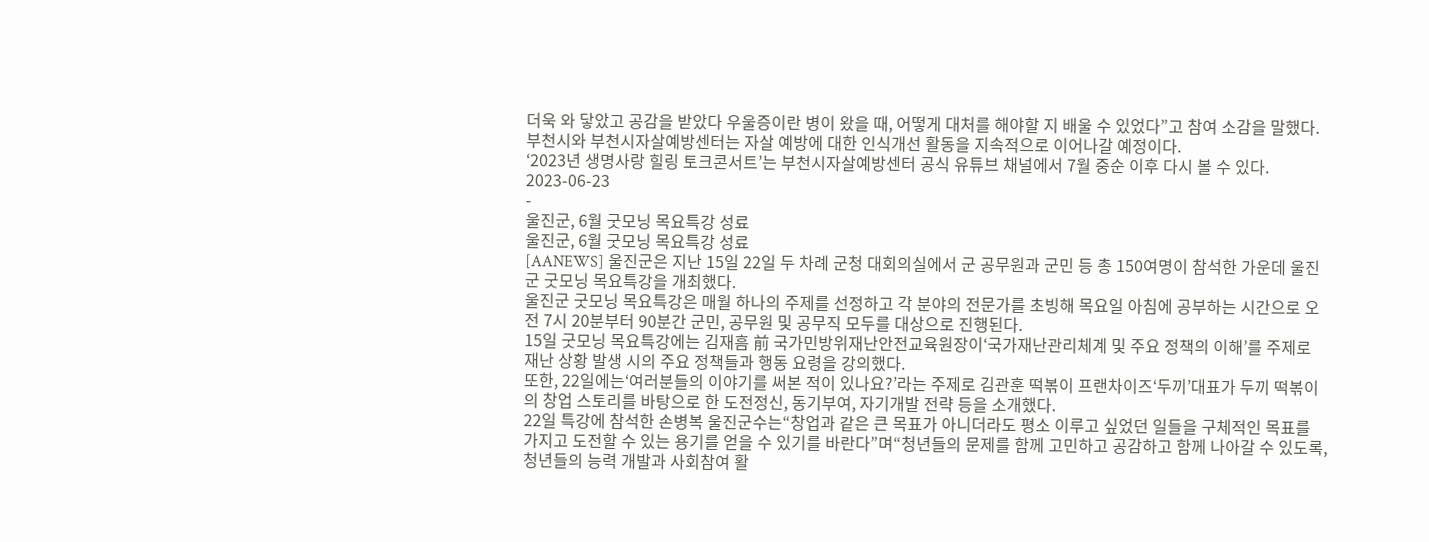더욱 와 닿았고 공감을 받았다 우울증이란 병이 왔을 때, 어떻게 대처를 해야할 지 배울 수 있었다”고 참여 소감을 말했다.
부천시와 부천시자살예방센터는 자살 예방에 대한 인식개선 활동을 지속적으로 이어나갈 예정이다.
‘2023년 생명사랑 힐링 토크콘서트’는 부천시자살예방센터 공식 유튜브 채널에서 7월 중순 이후 다시 볼 수 있다.
2023-06-23
-
울진군, 6월 굿모닝 목요특강 성료
울진군, 6월 굿모닝 목요특강 성료
[AANEWS] 울진군은 지난 15일 22일 두 차례 군청 대회의실에서 군 공무원과 군민 등 총 150여명이 참석한 가운데 울진군 굿모닝 목요특강을 개최했다.
울진군 굿모닝 목요특강은 매월 하나의 주제를 선정하고 각 분야의 전문가를 초빙해 목요일 아침에 공부하는 시간으로 오전 7시 20분부터 90분간 군민, 공무원 및 공무직 모두를 대상으로 진행된다.
15일 굿모닝 목요특강에는 김재흠 前 국가민방위재난안전교육원장이‘국가재난관리체계 및 주요 정책의 이해’를 주제로 재난 상황 발생 시의 주요 정책들과 행동 요령을 강의했다.
또한, 22일에는‘여러분들의 이야기를 써본 적이 있나요?’라는 주제로 김관훈 떡볶이 프랜차이즈‘두끼’대표가 두끼 떡볶이의 창업 스토리를 바탕으로 한 도전정신, 동기부여, 자기개발 전략 등을 소개했다.
22일 특강에 참석한 손병복 울진군수는“창업과 같은 큰 목표가 아니더라도 평소 이루고 싶었던 일들을 구체적인 목표를 가지고 도전할 수 있는 용기를 얻을 수 있기를 바란다”며“청년들의 문제를 함께 고민하고 공감하고 함께 나아갈 수 있도록, 청년들의 능력 개발과 사회참여 활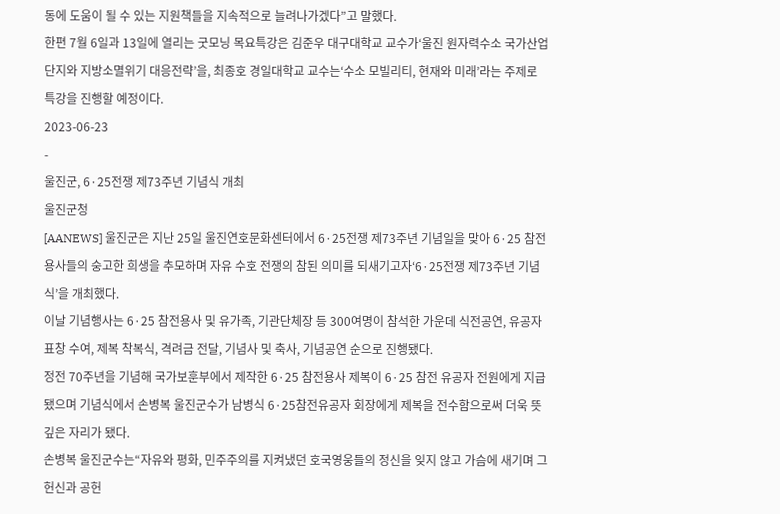동에 도움이 될 수 있는 지원책들을 지속적으로 늘려나가겠다”고 말했다.
한편 7월 6일과 13일에 열리는 굿모닝 목요특강은 김준우 대구대학교 교수가‘울진 원자력수소 국가산업단지와 지방소멸위기 대응전략’을, 최종호 경일대학교 교수는‘수소 모빌리티, 현재와 미래’라는 주제로 특강을 진행할 예정이다.
2023-06-23
-
울진군, 6·25전쟁 제73주년 기념식 개최
울진군청
[AANEWS] 울진군은 지난 25일 울진연호문화센터에서 6·25전쟁 제73주년 기념일을 맞아 6·25 참전용사들의 숭고한 희생을 추모하며 자유 수호 전쟁의 참된 의미를 되새기고자‘6·25전쟁 제73주년 기념식’을 개최했다.
이날 기념행사는 6·25 참전용사 및 유가족, 기관단체장 등 300여명이 참석한 가운데 식전공연, 유공자 표창 수여, 제복 착복식, 격려금 전달, 기념사 및 축사, 기념공연 순으로 진행됐다.
정전 70주년을 기념해 국가보훈부에서 제작한 6·25 참전용사 제복이 6·25 참전 유공자 전원에게 지급됐으며 기념식에서 손병복 울진군수가 남병식 6·25참전유공자 회장에게 제복을 전수함으로써 더욱 뜻깊은 자리가 됐다.
손병복 울진군수는“자유와 평화, 민주주의를 지켜냈던 호국영웅들의 정신을 잊지 않고 가슴에 새기며 그 헌신과 공헌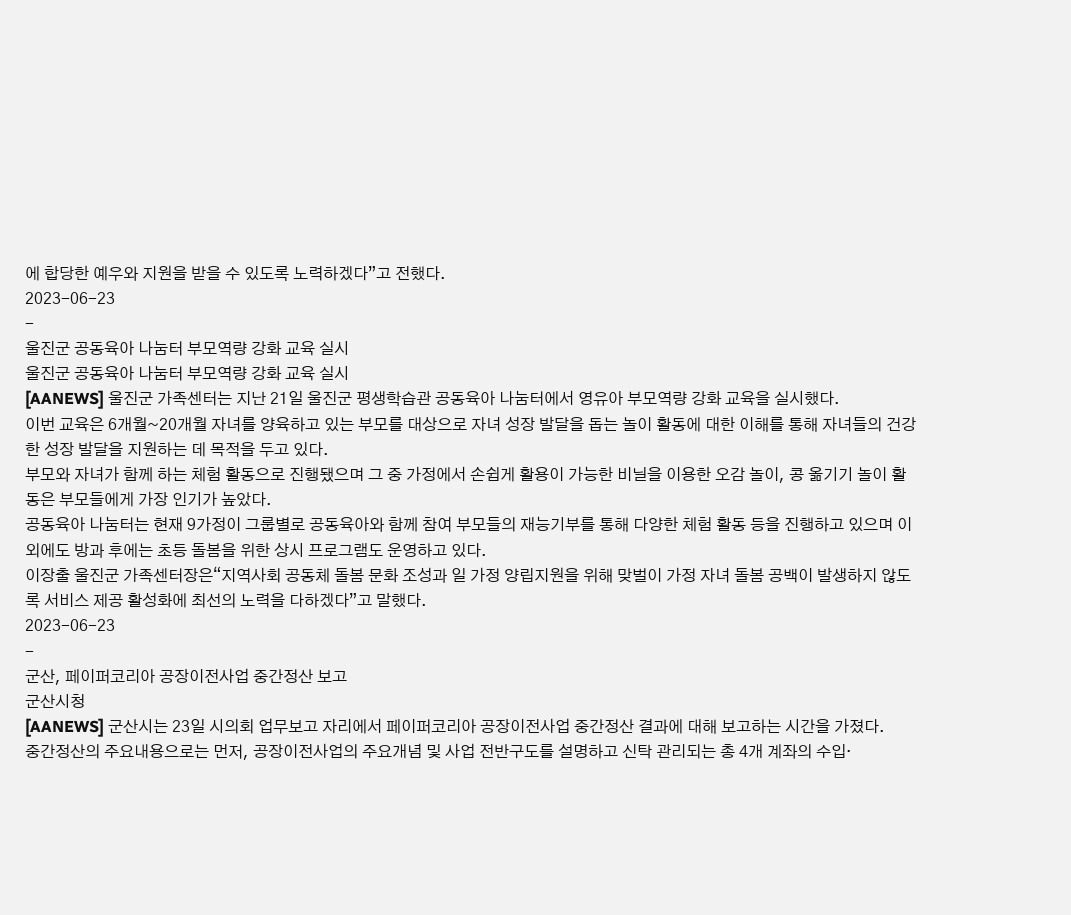에 합당한 예우와 지원을 받을 수 있도록 노력하겠다”고 전했다.
2023-06-23
-
울진군 공동육아 나눔터 부모역량 강화 교육 실시
울진군 공동육아 나눔터 부모역량 강화 교육 실시
[AANEWS] 울진군 가족센터는 지난 21일 울진군 평생학습관 공동육아 나눔터에서 영유아 부모역량 강화 교육을 실시했다.
이번 교육은 6개월~20개월 자녀를 양육하고 있는 부모를 대상으로 자녀 성장 발달을 돕는 놀이 활동에 대한 이해를 통해 자녀들의 건강한 성장 발달을 지원하는 데 목적을 두고 있다.
부모와 자녀가 함께 하는 체험 활동으로 진행됐으며 그 중 가정에서 손쉽게 활용이 가능한 비닐을 이용한 오감 놀이, 콩 옮기기 놀이 활동은 부모들에게 가장 인기가 높았다.
공동육아 나눔터는 현재 9가정이 그룹별로 공동육아와 함께 참여 부모들의 재능기부를 통해 다양한 체험 활동 등을 진행하고 있으며 이 외에도 방과 후에는 초등 돌봄을 위한 상시 프로그램도 운영하고 있다.
이장출 울진군 가족센터장은“지역사회 공동체 돌봄 문화 조성과 일 가정 양립지원을 위해 맞벌이 가정 자녀 돌봄 공백이 발생하지 않도록 서비스 제공 활성화에 최선의 노력을 다하겠다”고 말했다.
2023-06-23
-
군산, 페이퍼코리아 공장이전사업 중간정산 보고
군산시청
[AANEWS] 군산시는 23일 시의회 업무보고 자리에서 페이퍼코리아 공장이전사업 중간정산 결과에 대해 보고하는 시간을 가졌다.
중간정산의 주요내용으로는 먼저, 공장이전사업의 주요개념 및 사업 전반구도를 설명하고 신탁 관리되는 총 4개 계좌의 수입·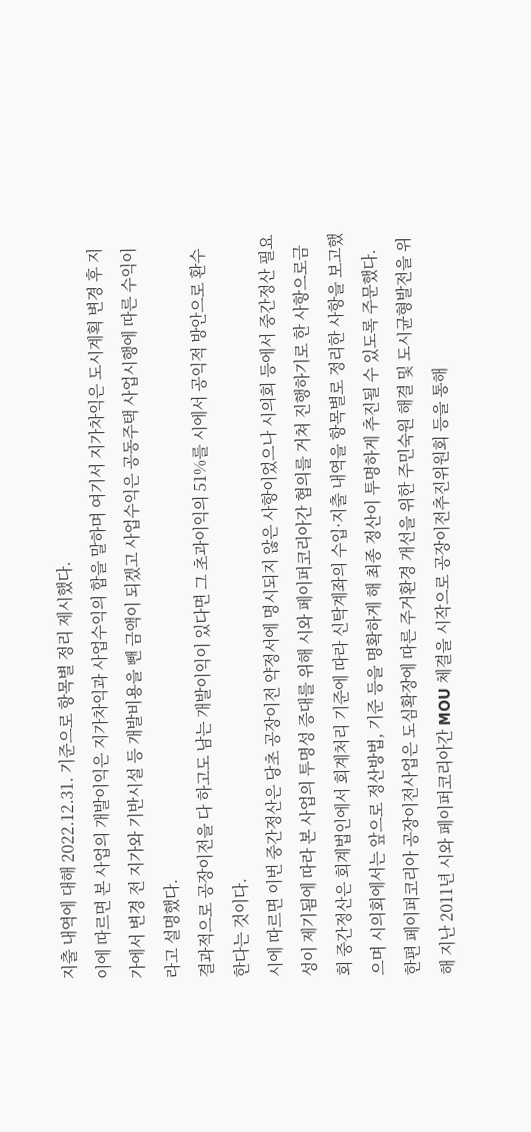지출 내역에 대해 2022.12.31. 기준으로 항목별 정리 제시했다.
이에 따르면 본 사업의 개발이익은 지가차익과 사업수익의 합을 말하며 여기서 지가차익은 도시계획 변경 후 지가에서 변경 전 지가와 기반시설 등 개발비용을 뺀 금액이 되겠고 사업수익은 공동주택 사업시행에 따른 수익이라고 설명했다.
결과적으로 공장이전을 다 하고도 남는 개발이익이 있다면 그 초과이익의 51%를 시에서 공익적 방안으로 환수한다는 것이다.
시에 따르면 이번 중간정산은 당초 공장이전 약정서에 명시되지 않은 사항이었으나 시의회 등에서 중간정산 필요성이 제기됨에 따라 본 사업의 투명성 증대를 위해 시와 페이퍼코리아간 협의를 거쳐 진행하기로 한 사항으로금회 중간정산은 회계법인에서 회계처리 기준에 따라 신탁계좌의 수입·지출 내역을 항목별로 정리한 사항을 보고했으며 시의회에서는 앞으로 정산방법, 기준 등을 명확하게 해 최종 정산이 투명하게 추진될 수 있도록 주문했다.
한편 페이퍼코리아 공장이전사업은 도심확장에 따른 주거환경 개선을 위한 주민숙원 해결 및 도시균형발전을 위해 지난 2011년 시와 페이퍼코리아간 MOU 체결을 시작으로 공장이전추진위원회 등을 통해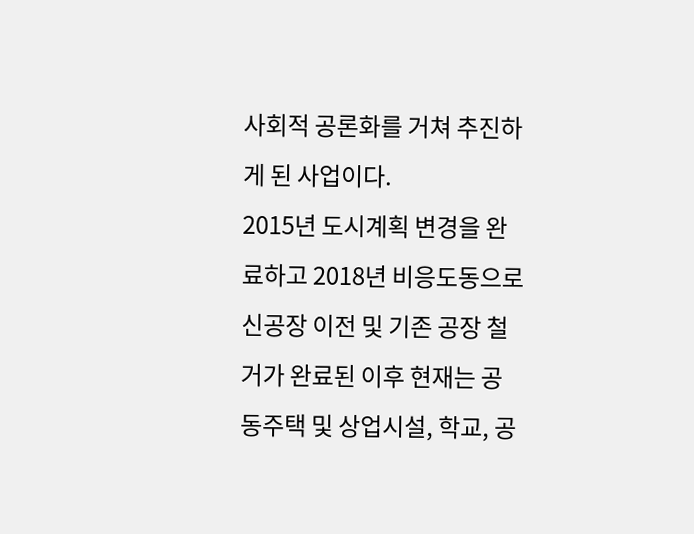사회적 공론화를 거쳐 추진하게 된 사업이다.
2015년 도시계획 변경을 완료하고 2018년 비응도동으로 신공장 이전 및 기존 공장 철거가 완료된 이후 현재는 공동주택 및 상업시설, 학교, 공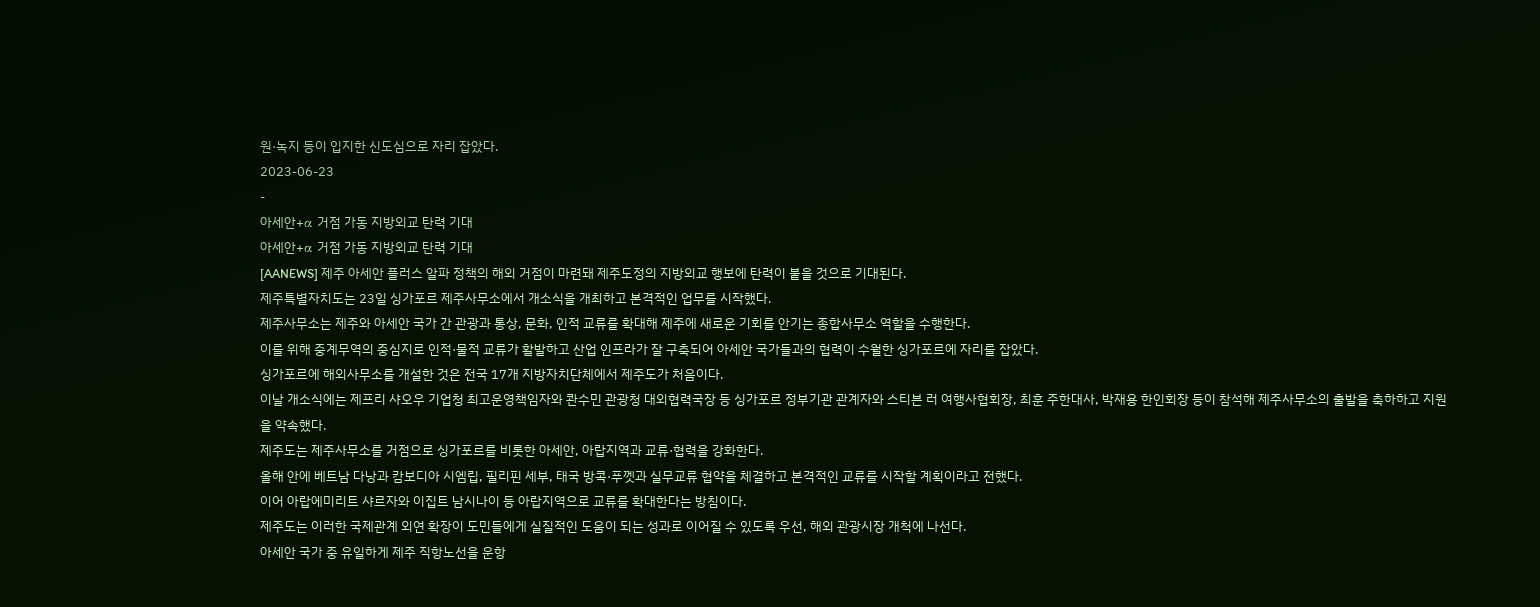원·녹지 등이 입지한 신도심으로 자리 잡았다.
2023-06-23
-
아세안+α 거점 가동 지방외교 탄력 기대
아세안+α 거점 가동 지방외교 탄력 기대
[AANEWS] 제주 아세안 플러스 알파 정책의 해외 거점이 마련돼 제주도정의 지방외교 행보에 탄력이 붙을 것으로 기대된다.
제주특별자치도는 23일 싱가포르 제주사무소에서 개소식을 개최하고 본격적인 업무를 시작했다.
제주사무소는 제주와 아세안 국가 간 관광과 통상, 문화, 인적 교류를 확대해 제주에 새로운 기회를 안기는 종합사무소 역할을 수행한다.
이를 위해 중계무역의 중심지로 인적·물적 교류가 활발하고 산업 인프라가 잘 구축되어 아세안 국가들과의 협력이 수월한 싱가포르에 자리를 잡았다.
싱가포르에 해외사무소를 개설한 것은 전국 17개 지방자치단체에서 제주도가 처음이다.
이날 개소식에는 제프리 샤오우 기업청 최고운영책임자와 콴수민 관광청 대외협력국장 등 싱가포르 정부기관 관계자와 스티븐 러 여행사협회장, 최훈 주한대사, 박재용 한인회장 등이 참석해 제주사무소의 출발을 축하하고 지원을 약속했다.
제주도는 제주사무소를 거점으로 싱가포르를 비롯한 아세안, 아랍지역과 교류·협력을 강화한다.
올해 안에 베트남 다낭과 캄보디아 시엠립, 필리핀 세부, 태국 방콕·푸껫과 실무교류 협약을 체결하고 본격적인 교류를 시작할 계획이라고 전했다.
이어 아랍에미리트 샤르자와 이집트 남시나이 등 아랍지역으로 교류를 확대한다는 방침이다.
제주도는 이러한 국제관계 외연 확장이 도민들에게 실질적인 도움이 되는 성과로 이어질 수 있도록 우선, 해외 관광시장 개척에 나선다.
아세안 국가 중 유일하게 제주 직항노선을 운항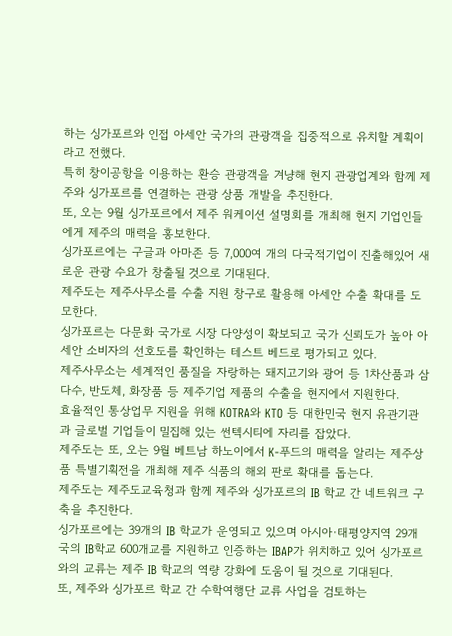하는 싱가포르와 인접 아세안 국가의 관광객을 집중적으로 유치할 계획이라고 전했다.
특히 창이공항을 이용하는 환승 관광객을 겨냥해 현지 관광업계와 함께 제주와 싱가포르를 연결하는 관광 상품 개발을 추진한다.
또, 오는 9월 싱가포르에서 제주 워케이션 설명회를 개최해 현지 기업인들에게 제주의 매력을 홍보한다.
싱가포르에는 구글과 아마존 등 7,000여 개의 다국적기업이 진출해있어 새로운 관광 수요가 창출될 것으로 기대된다.
제주도는 제주사무소를 수출 지원 창구로 활용해 아세안 수출 확대를 도모한다.
싱가포르는 다문화 국가로 시장 다양성이 확보되고 국가 신뢰도가 높아 아세안 소비자의 선호도를 확인하는 테스트 베드로 평가되고 있다.
제주사무소는 세계적인 품질을 자랑하는 돼지고기와 광어 등 1차산품과 삼다수, 반도체, 화장품 등 제주기업 제품의 수출을 현지에서 지원한다.
효율적인 통상업무 지원을 위해 KOTRA와 KTO 등 대한민국 현지 유관기관과 글로벌 기업들이 밀집해 있는 썬텍시티에 자리를 잡았다.
제주도는 또, 오는 9월 베트남 하노이에서 K-푸드의 매력을 알리는 제주상품 특별기획전을 개최해 제주 식품의 해외 판로 확대를 돕는다.
제주도는 제주도교육청과 함께 제주와 싱가포르의 IB 학교 간 네트워크 구축을 추진한다.
싱가포르에는 39개의 IB 학교가 운영되고 있으며 아시아·태평양지역 29개국의 IB학교 600개교를 지원하고 인증하는 IBAP가 위치하고 있어 싱가포르와의 교류는 제주 IB 학교의 역량 강화에 도움이 될 것으로 기대된다.
또, 제주와 싱가포르 학교 간 수학여행단 교류 사업을 검토하는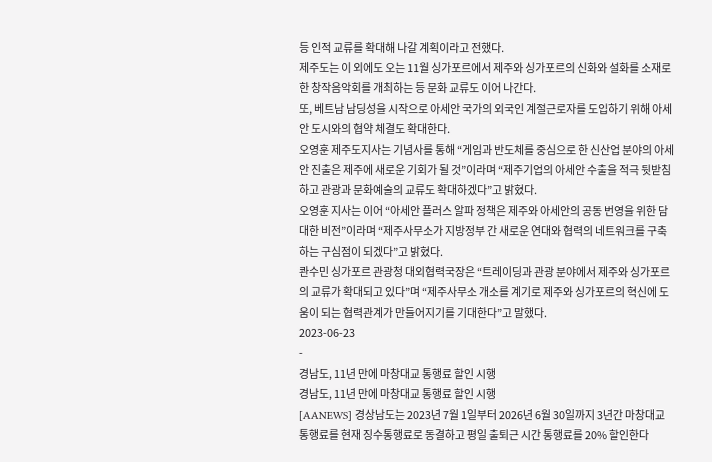등 인적 교류를 확대해 나갈 계획이라고 전했다.
제주도는 이 외에도 오는 11월 싱가포르에서 제주와 싱가포르의 신화와 설화를 소재로 한 창작음악회를 개최하는 등 문화 교류도 이어 나간다.
또, 베트남 남딩성을 시작으로 아세안 국가의 외국인 계절근로자를 도입하기 위해 아세안 도시와의 협약 체결도 확대한다.
오영훈 제주도지사는 기념사를 통해 “게임과 반도체를 중심으로 한 신산업 분야의 아세안 진출은 제주에 새로운 기회가 될 것”이라며 “제주기업의 아세안 수출을 적극 뒷받침하고 관광과 문화예술의 교류도 확대하겠다”고 밝혔다.
오영훈 지사는 이어 “아세안 플러스 알파 정책은 제주와 아세안의 공동 번영을 위한 담대한 비전”이라며 “제주사무소가 지방정부 간 새로운 연대와 협력의 네트워크를 구축하는 구심점이 되겠다”고 밝혔다.
콴수민 싱가포르 관광청 대외협력국장은 “트레이딩과 관광 분야에서 제주와 싱가포르의 교류가 확대되고 있다”며 “제주사무소 개소를 계기로 제주와 싱가포르의 혁신에 도움이 되는 협력관계가 만들어지기를 기대한다”고 말했다.
2023-06-23
-
경남도, 11년 만에 마창대교 통행료 할인 시행
경남도, 11년 만에 마창대교 통행료 할인 시행
[AANEWS] 경상남도는 2023년 7월 1일부터 2026년 6월 30일까지 3년간 마창대교 통행료를 현재 징수통행료로 동결하고 평일 출퇴근 시간 통행료를 20% 할인한다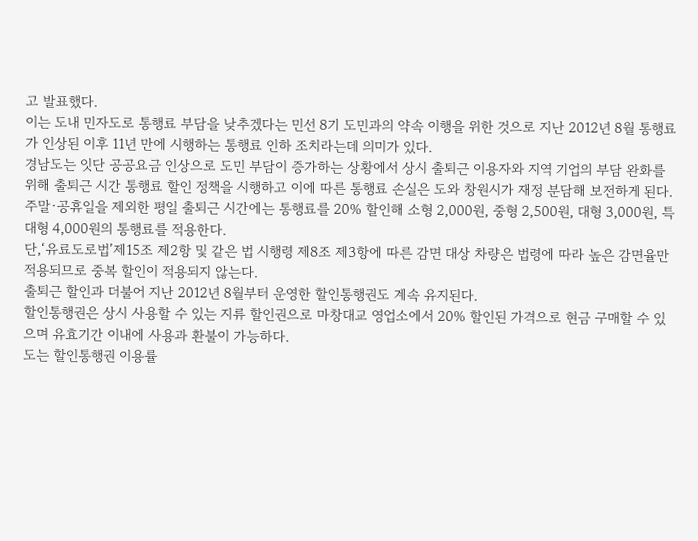고 발표했다.
이는 도내 민자도로 통행료 부담을 낮추겠다는 민선 8기 도민과의 약속 이행을 위한 것으로 지난 2012년 8월 통행료가 인상된 이후 11년 만에 시행하는 통행료 인하 조치라는데 의미가 있다.
경남도는 잇단 공공요금 인상으로 도민 부담이 증가하는 상황에서 상시 출퇴근 이용자와 지역 기업의 부담 완화를 위해 출퇴근 시간 통행료 할인 정책을 시행하고 이에 따른 통행료 손실은 도와 창원시가 재정 분담해 보전하게 된다.
주말·공휴일을 제외한 평일 출퇴근 시간에는 통행료를 20% 할인해 소형 2,000원, 중형 2,500원, 대형 3,000원, 특대형 4,000원의 통행료를 적용한다.
단,‘유료도로법’제15조 제2항 및 같은 법 시행령 제8조 제3항에 따른 감면 대상 차량은 법령에 따라 높은 감면율만 적용되므로 중복 할인이 적용되지 않는다.
출퇴근 할인과 더불어 지난 2012년 8월부터 운영한 할인통행권도 계속 유지된다.
할인통행권은 상시 사용할 수 있는 지류 할인권으로 마창대교 영업소에서 20% 할인된 가격으로 현금 구매할 수 있으며 유효기간 이내에 사용과 환불이 가능하다.
도는 할인통행권 이용률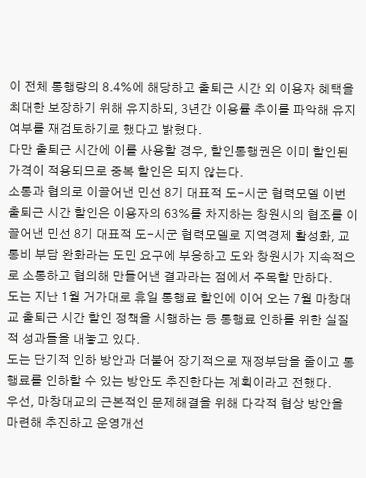이 전체 통행량의 8.4%에 해당하고 출퇴근 시간 외 이용자 혜택을 최대한 보장하기 위해 유지하되, 3년간 이용률 추이를 파악해 유지 여부를 재검토하기로 했다고 밝혔다.
다만 출퇴근 시간에 이를 사용할 경우, 할인통행권은 이미 할인된 가격이 적용되므로 중복 할인은 되지 않는다.
소통과 협의로 이끌어낸 민선 8기 대표적 도-시군 협력모델 이번 출퇴근 시간 할인은 이용자의 63%를 차지하는 창원시의 협조를 이끌어낸 민선 8기 대표적 도-시군 협력모델로 지역경제 활성화, 교통비 부담 완화라는 도민 요구에 부응하고 도와 창원시가 지속적으로 소통하고 협의해 만들어낸 결과라는 점에서 주목할 만하다.
도는 지난 1월 거가대로 휴일 통행료 할인에 이어 오는 7월 마창대교 출퇴근 시간 할인 정책을 시행하는 등 통행료 인하를 위한 실질적 성과들을 내놓고 있다.
도는 단기적 인하 방안과 더불어 장기적으로 재정부담을 줄이고 통행료를 인하할 수 있는 방안도 추진한다는 계획이라고 전했다.
우선, 마창대교의 근본적인 문제해결을 위해 다각적 협상 방안을 마련해 추진하고 운영개선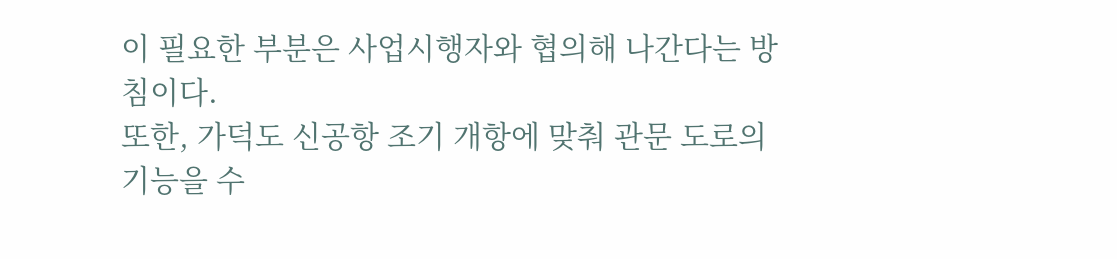이 필요한 부분은 사업시행자와 협의해 나간다는 방침이다.
또한, 가덕도 신공항 조기 개항에 맞춰 관문 도로의 기능을 수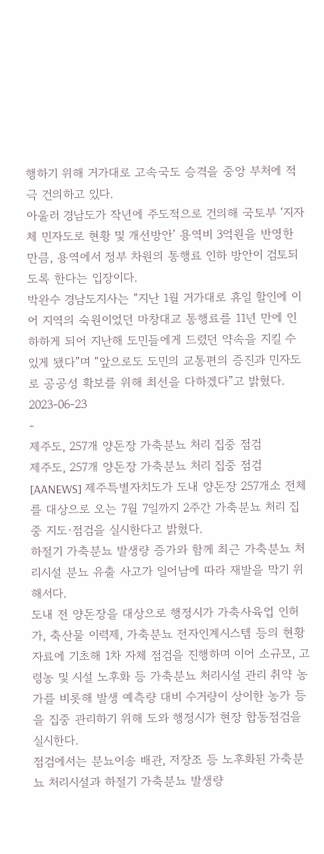행하기 위해 거가대로 고속국도 승격을 중앙 부처에 적극 건의하고 있다.
아울러 경남도가 작년에 주도적으로 건의해 국토부 ‘지자체 민자도로 현황 및 개선방안’ 용역비 3억원을 반영한 만큼, 용역에서 정부 차원의 통행료 인하 방안이 검토되도록 한다는 입장이다.
박완수 경남도지사는 “지난 1월 거가대로 휴일 할인에 이어 지역의 숙원이었던 마창대교 통행료를 11년 만에 인하하게 되어 지난해 도민들에게 드렸던 약속을 지킬 수 있게 됐다”며 “앞으로도 도민의 교통편의 증진과 민자도로 공공성 확보를 위해 최선을 다하겠다”고 밝혔다.
2023-06-23
-
제주도, 257개 양돈장 가축분뇨 처리 집중 점검
제주도, 257개 양돈장 가축분뇨 처리 집중 점검
[AANEWS] 제주특별자치도가 도내 양돈장 257개소 전체를 대상으로 오는 7월 7일까지 2주간 가축분뇨 처리 집중 지도·점검을 실시한다고 밝혔다.
하절기 가축분뇨 발생량 증가와 함께 최근 가축분뇨 처리시설 분뇨 유출 사고가 일어남에 따라 재발을 막기 위해서다.
도내 전 양돈장을 대상으로 행정시가 가축사육업 인허가, 축산물 이력제, 가축분뇨 전자인계시스템 등의 현황자료에 기초해 1차 자체 점검을 진행하며 이어 소규모, 고령농 및 시설 노후화 등 가축분뇨 처리시설 관리 취약 농가를 비롯해 발생 예측량 대비 수거량이 상이한 농가 등을 집중 관리하기 위해 도와 행정시가 현장 합동점검을 실시한다.
점검에서는 분뇨이송 배관, 저장조 등 노후화된 가축분뇨 처리시설과 하절기 가축분뇨 발생량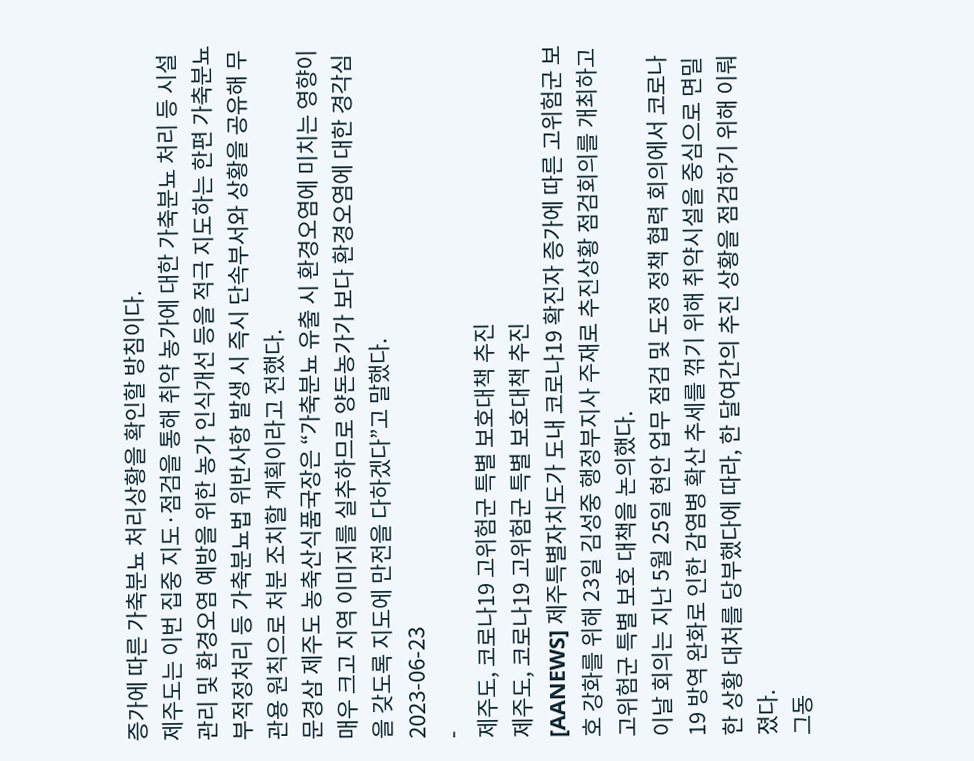증가에 따른 가축분뇨 처리상황을 확인할 방침이다.
제주도는 이번 집중 지도·점검을 통해 취약 농가에 대한 가축분뇨 처리 등 시설 관리 및 환경오염 예방을 위한 농가 인식개선 등을 적극 지도하는 한편 가축분뇨 부적정처리 등 가축분뇨법 위반사항 발생 시 즉시 단속부서와 상황을 공유해 무관용 원칙으로 처분 조치할 계획이라고 전했다.
문경삼 제주도 농축산식품국장은 “가축분뇨 유출 시 환경오염에 미치는 영향이 매우 크고 지역 이미지를 실추하므로 양돈농가가 보다 환경오염에 대한 경각심을 갖도록 지도에 만전을 다하겠다”고 말했다.
2023-06-23
-
제주도, 코로나19 고위험군 특별 보호대책 추진
제주도, 코로나19 고위험군 특별 보호대책 추진
[AANEWS] 제주특별자치도가 도내 코로나19 확진자 증가에 따른 고위험군 보호 강화를 위해 23일 김성중 행정부지사 주재로 추진상황 점검회의를 개최하고 고위험군 특별 보호 대책을 논의했다.
이날 회의는 지난 5월 25일 현안 업무 점검 및 도정 정책 협력 회의에서 코로나19 방역 완화로 인한 감염병 확산 추세를 꺾기 위해 취약시설을 중심으로 면밀한 상황 대처를 당부했다에 따라, 한 달여간의 추진 상황을 점검하기 위해 이뤄졌다.
그동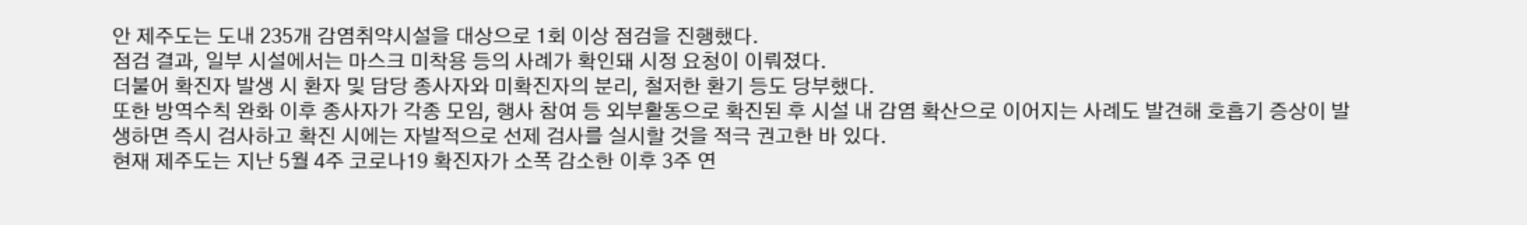안 제주도는 도내 235개 감염취약시설을 대상으로 1회 이상 점검을 진행했다.
점검 결과, 일부 시설에서는 마스크 미착용 등의 사례가 확인돼 시정 요청이 이뤄졌다.
더불어 확진자 발생 시 환자 및 담당 종사자와 미확진자의 분리, 철저한 환기 등도 당부했다.
또한 방역수칙 완화 이후 종사자가 각종 모임, 행사 참여 등 외부활동으로 확진된 후 시설 내 감염 확산으로 이어지는 사례도 발견해 호흡기 증상이 발생하면 즉시 검사하고 확진 시에는 자발적으로 선제 검사를 실시할 것을 적극 권고한 바 있다.
현재 제주도는 지난 5월 4주 코로나19 확진자가 소폭 감소한 이후 3주 연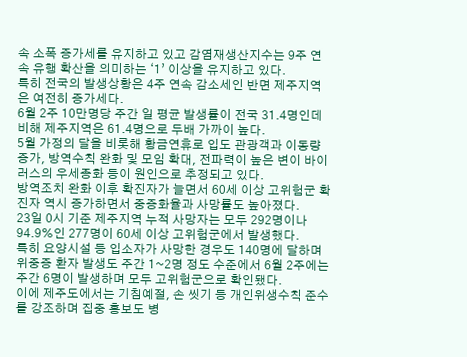속 소폭 증가세를 유지하고 있고 감염재생산지수는 9주 연속 유행 확산을 의미하는 ‘1’ 이상을 유지하고 있다.
특히 전국의 발생상황은 4주 연속 감소세인 반면 제주지역은 여전히 증가세다.
6월 2주 10만명당 주간 일 평균 발생률이 전국 31.4명인데 비해 제주지역은 61.4명으로 두배 가까이 높다.
5월 가정의 달을 비롯해 황금연휴로 입도 관광객과 이동량 증가, 방역수칙 완화 및 모임 확대, 전파력이 높은 변이 바이러스의 우세종화 등이 원인으로 추정되고 있다.
방역조치 완화 이후 확진자가 늘면서 60세 이상 고위험군 확진자 역시 증가하면서 중증화율과 사망률도 높아졌다.
23일 0시 기준 제주지역 누적 사망자는 모두 292명이나 94.9%인 277명이 60세 이상 고위험군에서 발생했다.
특히 요양시설 등 입소자가 사망한 경우도 140명에 달하며 위중증 환자 발생도 주간 1~2명 정도 수준에서 6월 2주에는 주간 6명이 발생하며 모두 고위험군으로 확인됐다.
이에 제주도에서는 기침예절, 손 씻기 등 개인위생수칙 준수를 강조하며 집중 홍보도 병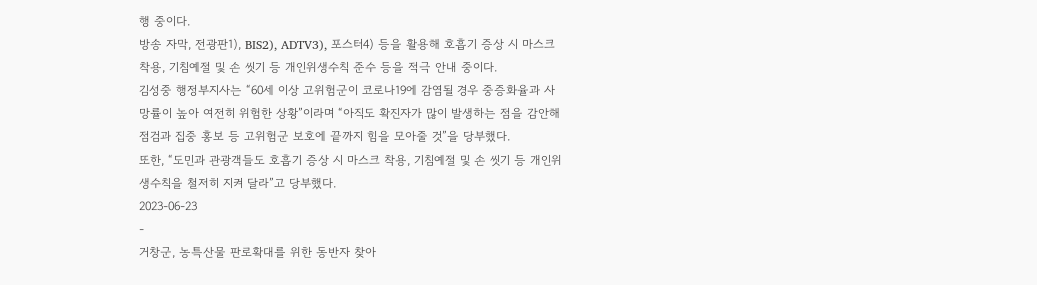행 중이다.
방송 자막, 전광판1), BIS2), ADTV3), 포스터4) 등을 활용해 호흡기 증상 시 마스크 착용, 기침예절 및 손 씻기 등 개인위생수칙 준수 등을 적극 안내 중이다.
김성중 행정부지사는 “60세 이상 고위험군이 코로나19에 감염될 경우 중증화율과 사망률이 높아 여전히 위험한 상황”이라며 “아직도 확진자가 많이 발생하는 점을 감안해 점검과 집중 홍보 등 고위험군 보호에 끝까지 힘을 모아줄 것”을 당부했다.
또한, “도민과 관광객들도 호흡기 증상 시 마스크 착용, 기침예절 및 손 씻기 등 개인위생수칙을 철저히 지켜 달라”고 당부했다.
2023-06-23
-
거창군, 농특산물 판로확대를 위한 동반자 찾아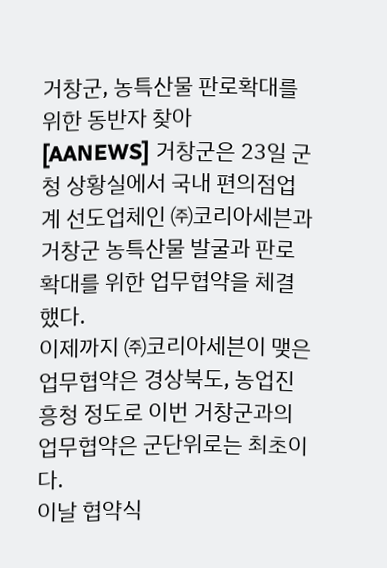거창군, 농특산물 판로확대를 위한 동반자 찾아
[AANEWS] 거창군은 23일 군청 상황실에서 국내 편의점업계 선도업체인 ㈜코리아세븐과 거창군 농특산물 발굴과 판로확대를 위한 업무협약을 체결했다.
이제까지 ㈜코리아세븐이 맺은 업무협약은 경상북도, 농업진흥청 정도로 이번 거창군과의 업무협약은 군단위로는 최초이다.
이날 협약식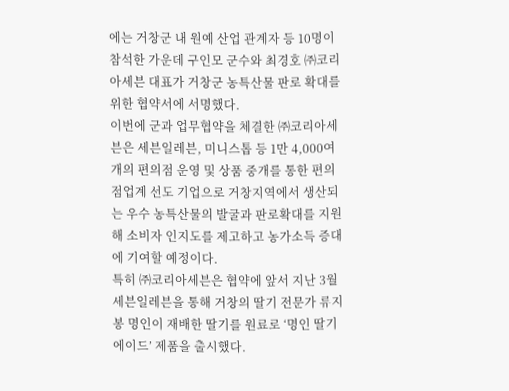에는 거창군 내 원예 산업 관계자 등 10명이 참석한 가운데 구인모 군수와 최경호 ㈜코리아세븐 대표가 거창군 농특산물 판로 확대를 위한 협약서에 서명했다.
이번에 군과 업무협약을 체결한 ㈜코리아세븐은 세븐일레븐, 미니스톱 등 1만 4,000여 개의 편의점 운영 및 상품 중개를 통한 편의점업계 선도 기업으로 거창지역에서 생산되는 우수 농특산물의 발굴과 판로확대를 지원해 소비자 인지도를 제고하고 농가소득 증대에 기여할 예정이다.
특히 ㈜코리아세븐은 협약에 앞서 지난 3월 세븐일레븐을 통해 거창의 딸기 전문가 류지봉 명인이 재배한 딸기를 원료로 ‘명인 딸기에이드’ 제품을 출시했다.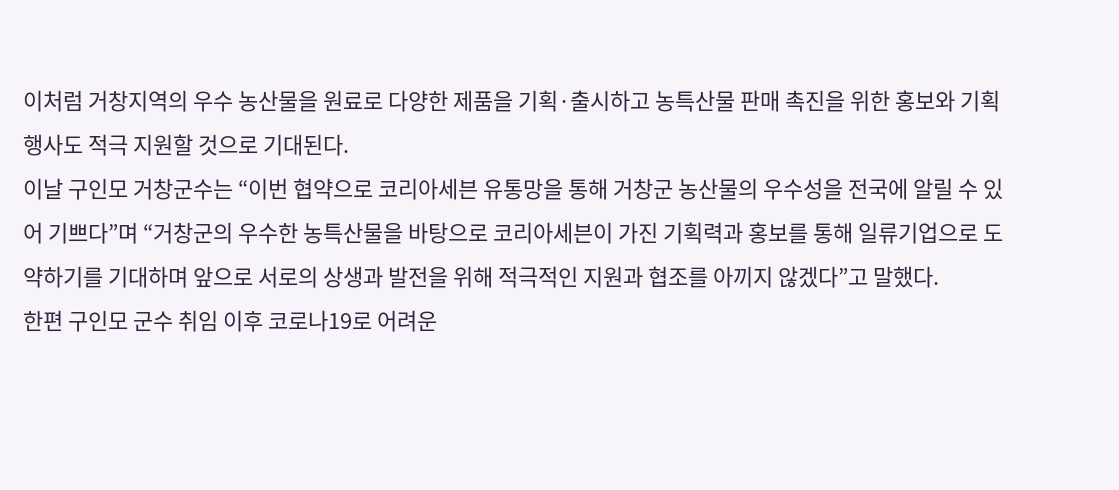이처럼 거창지역의 우수 농산물을 원료로 다양한 제품을 기획·출시하고 농특산물 판매 촉진을 위한 홍보와 기획행사도 적극 지원할 것으로 기대된다.
이날 구인모 거창군수는 “이번 협약으로 코리아세븐 유통망을 통해 거창군 농산물의 우수성을 전국에 알릴 수 있어 기쁘다”며 “거창군의 우수한 농특산물을 바탕으로 코리아세븐이 가진 기획력과 홍보를 통해 일류기업으로 도약하기를 기대하며 앞으로 서로의 상생과 발전을 위해 적극적인 지원과 협조를 아끼지 않겠다”고 말했다.
한편 구인모 군수 취임 이후 코로나19로 어려운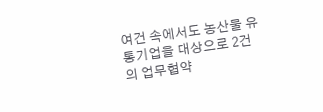여건 속에서도 농산물 유통기업을 대상으로 2건의 업무협약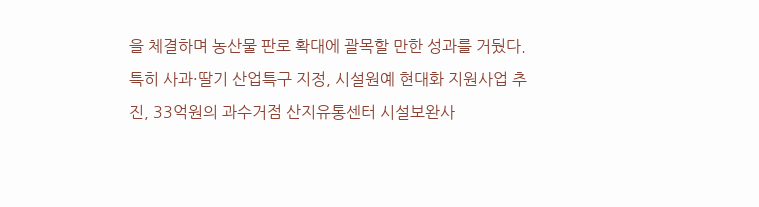을 체결하며 농산물 판로 확대에 괄목할 만한 성과를 거뒀다.
특히 사과·딸기 산업특구 지정, 시설원예 현대화 지원사업 추진, 33억원의 과수거점 산지유통센터 시설보완사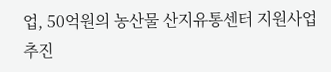업, 50억원의 농산물 산지유통센터 지원사업 추진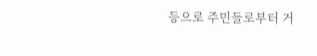등으로 주민들로부터 거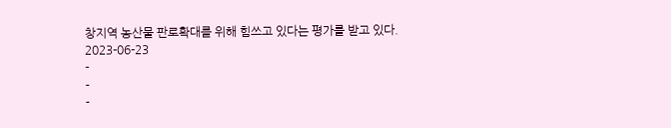창지역 농산물 판로확대를 위해 힘쓰고 있다는 평가를 받고 있다.
2023-06-23
-
-
-